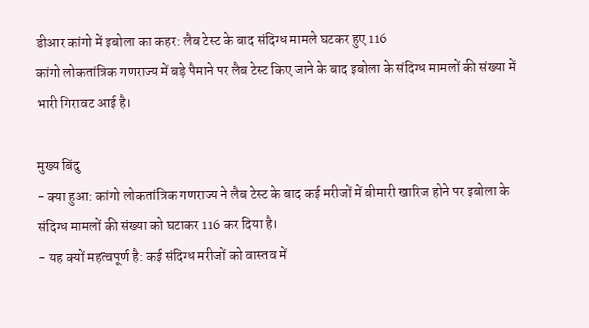डीआर कांगो में इबोला का कहर: लैब टेस्ट के बाद संदिग्ध मामले घटकर हुए 116
कांगो लोकतांत्रिक गणराज्य में बड़े पैमाने पर लैब टेस्ट किए जाने के बाद इबोला के संदिग्ध मामलों की संख्या में भारी गिरावट आई है।

मुख्य बिंदु
- क्या हुआ: कांगो लोकतांत्रिक गणराज्य ने लैब टेस्ट के बाद कई मरीजों में बीमारी खारिज होने पर इबोला के संदिग्ध मामलों की संख्या को घटाकर 116 कर दिया है।
- यह क्यों महत्वपूर्ण है: कई संदिग्ध मरीजों को वास्तव में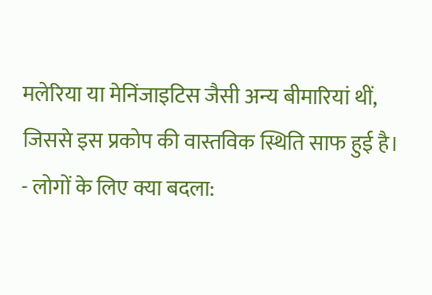मलेरिया या मेनिंजाइटिस जैसी अन्य बीमारियां थीं, जिससे इस प्रकोप की वास्तविक स्थिति साफ हुई है।
- लोगों के लिए क्या बदला: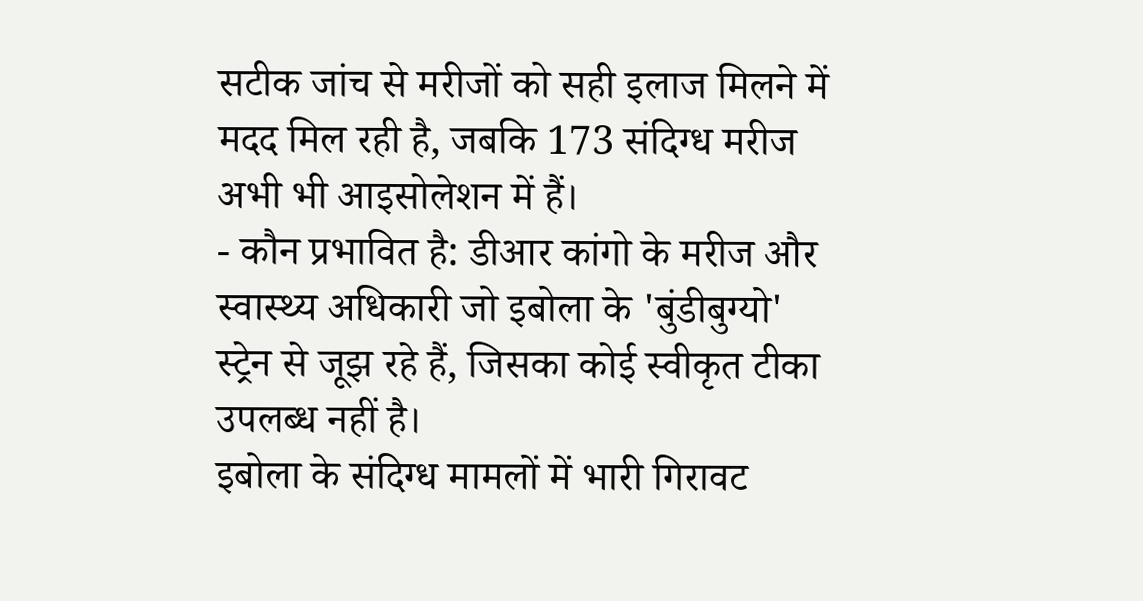सटीक जांच से मरीजों को सही इलाज मिलने में मदद मिल रही है, जबकि 173 संदिग्ध मरीज अभी भी आइसोलेशन में हैं।
- कौन प्रभावित है: डीआर कांगो के मरीज और स्वास्थ्य अधिकारी जो इबोला के 'बुंडीबुग्यो' स्ट्रेन से जूझ रहे हैं, जिसका कोई स्वीकृत टीका उपलब्ध नहीं है।
इबोला के संदिग्ध मामलों में भारी गिरावट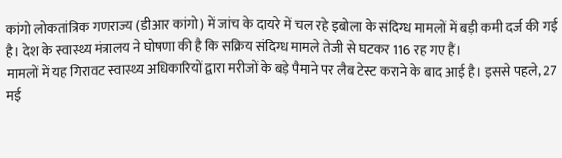कांगो लोकतांत्रिक गणराज्य (डीआर कांगो) में जांच के दायरे में चल रहे इबोला के संदिग्ध मामलों में बड़ी कमी दर्ज की गई है। देश के स्वास्थ्य मंत्रालय ने घोषणा की है कि सक्रिय संदिग्ध मामले तेजी से घटकर 116 रह गए हैं।
मामलों में यह गिरावट स्वास्थ्य अधिकारियों द्वारा मरीजों के बड़े पैमाने पर लैब टेस्ट कराने के बाद आई है। इससे पहले, 27 मई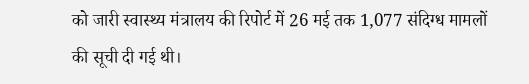को जारी स्वास्थ्य मंत्रालय की रिपोर्ट में 26 मई तक 1,077 संदिग्ध मामलों की सूची दी गई थी।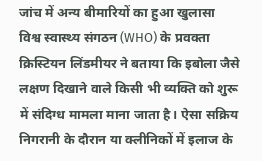जांच में अन्य बीमारियों का हुआ खुलासा
विश्व स्वास्थ्य संगठन (WHO) के प्रवक्ता क्रिस्टियन लिंडमीयर ने बताया कि इबोला जैसे लक्षण दिखाने वाले किसी भी व्यक्ति को शुरू में संदिग्ध मामला माना जाता है। ऐसा सक्रिय निगरानी के दौरान या क्लीनिकों में इलाज के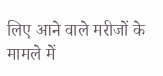लिए आने वाले मरीजों के मामले में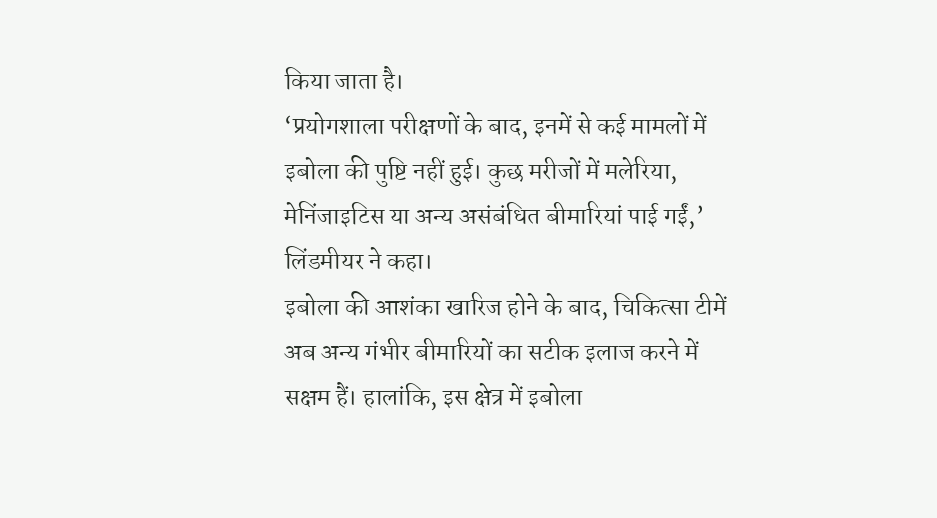किया जाता है।
‘प्रयोगशाला परीक्षणों के बाद, इनमें से कई मामलों में इबोला की पुष्टि नहीं हुई। कुछ मरीजों में मलेरिया, मेनिंजाइटिस या अन्य असंबंधित बीमारियां पाई गईं,’ लिंडमीयर ने कहा।
इबोला की आशंका खारिज होने के बाद, चिकित्सा टीमें अब अन्य गंभीर बीमारियों का सटीक इलाज करने में सक्षम हैं। हालांकि, इस क्षेत्र में इबोला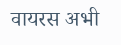वायरस अभी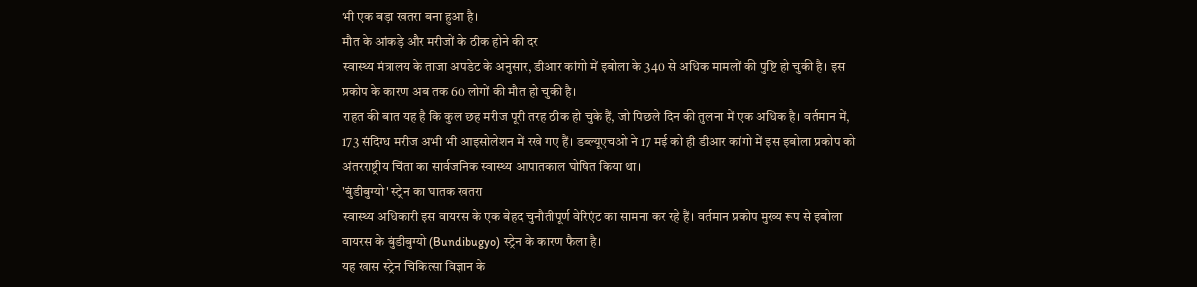भी एक बड़ा खतरा बना हुआ है।
मौत के आंकड़े और मरीजों के ठीक होने की दर
स्वास्थ्य मंत्रालय के ताजा अपडेट के अनुसार, डीआर कांगो में इबोला के 340 से अधिक मामलों की पुष्टि हो चुकी है। इस प्रकोप के कारण अब तक 60 लोगों की मौत हो चुकी है।
राहत की बात यह है कि कुल छह मरीज पूरी तरह ठीक हो चुके हैं, जो पिछले दिन की तुलना में एक अधिक है। वर्तमान में, 173 संदिग्ध मरीज अभी भी आइसोलेशन में रखे गए हैं। डब्ल्यूएचओ ने 17 मई को ही डीआर कांगो में इस इबोला प्रकोप को अंतरराष्ट्रीय चिंता का सार्वजनिक स्वास्थ्य आपातकाल घोषित किया था।
'बुंडीबुग्यो' स्ट्रेन का घातक खतरा
स्वास्थ्य अधिकारी इस वायरस के एक बेहद चुनौतीपूर्ण वेरिएंट का सामना कर रहे हैं। वर्तमान प्रकोप मुख्य रूप से इबोला वायरस के बुंडीबुग्यो (Bundibugyo) स्ट्रेन के कारण फैला है।
यह खास स्ट्रेन चिकित्सा विज्ञान के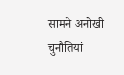सामने अनोखी चुनौतियां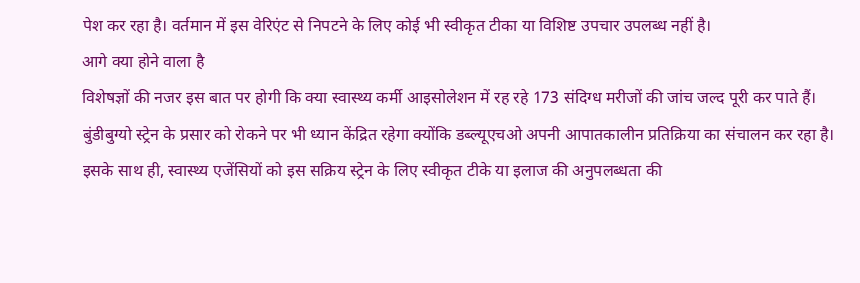पेश कर रहा है। वर्तमान में इस वेरिएंट से निपटने के लिए कोई भी स्वीकृत टीका या विशिष्ट उपचार उपलब्ध नहीं है।
आगे क्या होने वाला है
विशेषज्ञों की नजर इस बात पर होगी कि क्या स्वास्थ्य कर्मी आइसोलेशन में रह रहे 173 संदिग्ध मरीजों की जांच जल्द पूरी कर पाते हैं। बुंडीबुग्यो स्ट्रेन के प्रसार को रोकने पर भी ध्यान केंद्रित रहेगा क्योंकि डब्ल्यूएचओ अपनी आपातकालीन प्रतिक्रिया का संचालन कर रहा है।
इसके साथ ही, स्वास्थ्य एजेंसियों को इस सक्रिय स्ट्रेन के लिए स्वीकृत टीके या इलाज की अनुपलब्धता की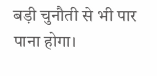बड़ी चुनौती से भी पार पाना होगा।